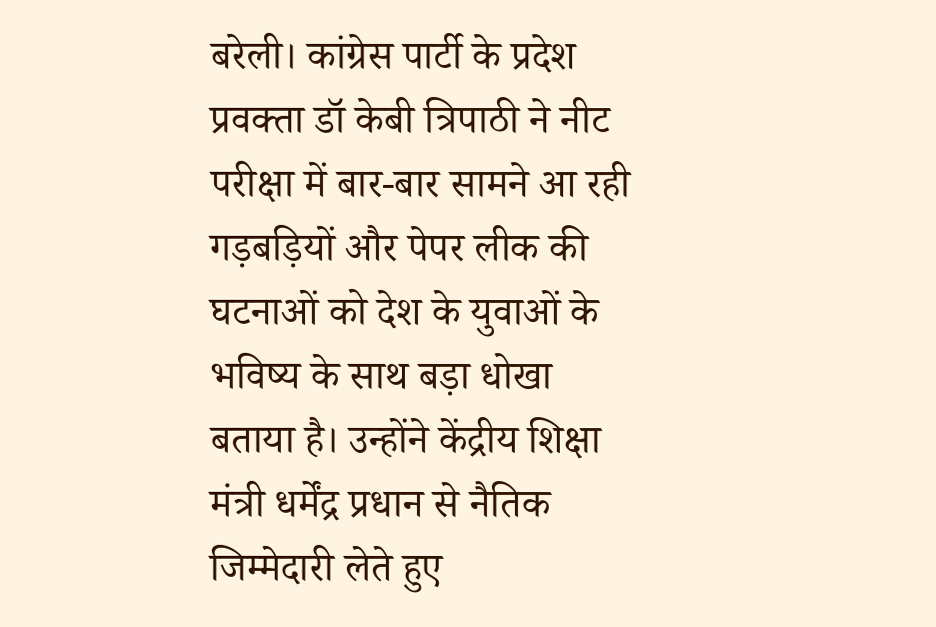बरेली। कांग्रेस पार्टी के प्रदेश प्रवक्ता डॉ केबी त्रिपाठी ने नीट परीक्षा में बार-बार सामने आ रही गड़बड़ियों और पेपर लीक की घटनाओं को देश के युवाओं के भविष्य के साथ बड़ा धोखा बताया है। उन्होंने केंद्रीय शिक्षा मंत्री धर्मेंद्र प्रधान से नैतिक जिम्मेदारी लेते हुए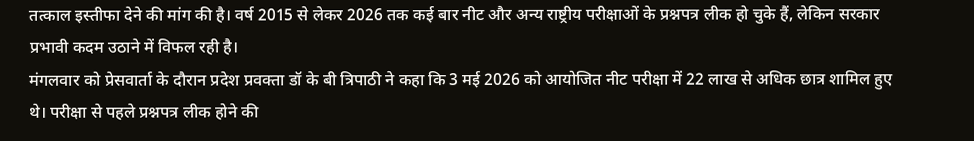तत्काल इस्तीफा देने की मांग की है। वर्ष 2015 से लेकर 2026 तक कई बार नीट और अन्य राष्ट्रीय परीक्षाओं के प्रश्नपत्र लीक हो चुके हैं, लेकिन सरकार प्रभावी कदम उठाने में विफल रही है।
मंगलवार को प्रेसवार्ता के दौरान प्रदेश प्रवक्ता डॉ के बी त्रिपाठी ने कहा कि 3 मई 2026 को आयोजित नीट परीक्षा में 22 लाख से अधिक छात्र शामिल हुए थे। परीक्षा से पहले प्रश्नपत्र लीक होने की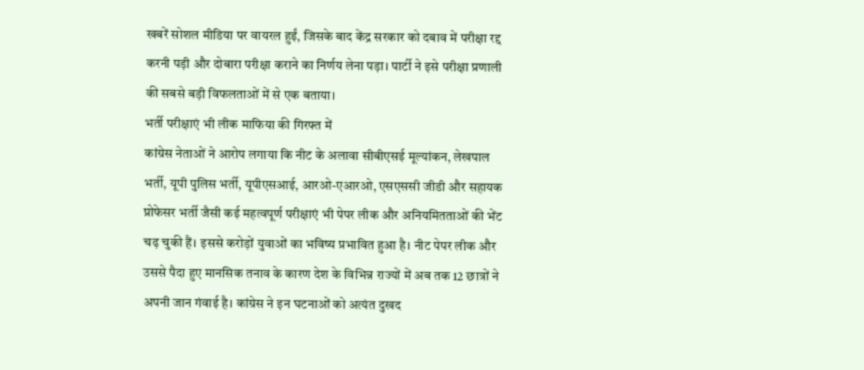खबरें सोशल मीडिया पर वायरल हुईं, जिसके बाद केंद्र सरकार को दबाव में परीक्षा रद्द करनी पड़ी और दोबारा परीक्षा कराने का निर्णय लेना पड़ा। पार्टी ने इसे परीक्षा प्रणाली की सबसे बड़ी विफलताओं में से एक बताया।
भर्ती परीक्षाएं भी लीक माफिया की गिरफ्त में
कांग्रेस नेताओं ने आरोप लगाया कि नीट के अलावा सीबीएसई मूल्यांकन, लेखपाल भर्ती, यूपी पुलिस भर्ती, यूपीएसआई, आरओ-एआरओ, एसएससी जीडी और सहायक प्रोफेसर भर्ती जैसी कई महत्वपूर्ण परीक्षाएं भी पेपर लीक और अनियमितताओं की भेंट चढ़ चुकी हैं। इससे करोड़ों युवाओं का भविष्य प्रभावित हुआ है। नीट पेपर लीक और उससे पैदा हुए मानसिक तनाव के कारण देश के विभिन्न राज्यों में अब तक 12 छात्रों ने अपनी जान गंवाई है। कांग्रेस ने इन घटनाओं को अत्यंत दुखद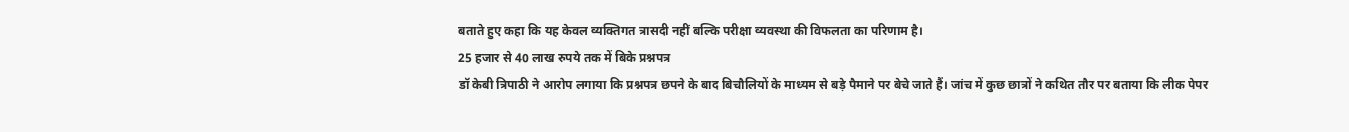बताते हुए कहा कि यह केवल व्यक्तिगत त्रासदी नहीं बल्कि परीक्षा व्यवस्था की विफलता का परिणाम है।
25 हजार से 40 लाख रुपये तक में बिके प्रश्नपत्र
डॉ केबी त्रिपाठी ने आरोप लगाया कि प्रश्नपत्र छपने के बाद बिचौलियों के माध्यम से बड़े पैमाने पर बेचे जाते हैं। जांच में कुछ छात्रों ने कथित तौर पर बताया कि लीक पेपर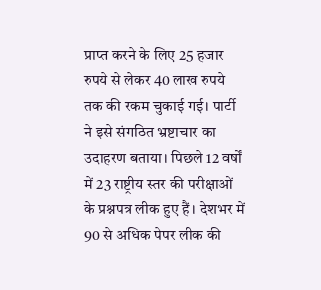प्राप्त करने के लिए 25 हजार रुपये से लेकर 40 लाख रुपये तक की रकम चुकाई गई। पार्टी ने इसे संगठित भ्रष्टाचार का उदाहरण बताया। पिछले 12 वर्षों में 23 राष्ट्रीय स्तर की परीक्षाओं के प्रश्नपत्र लीक हुए हैं। देशभर में 90 से अधिक पेपर लीक की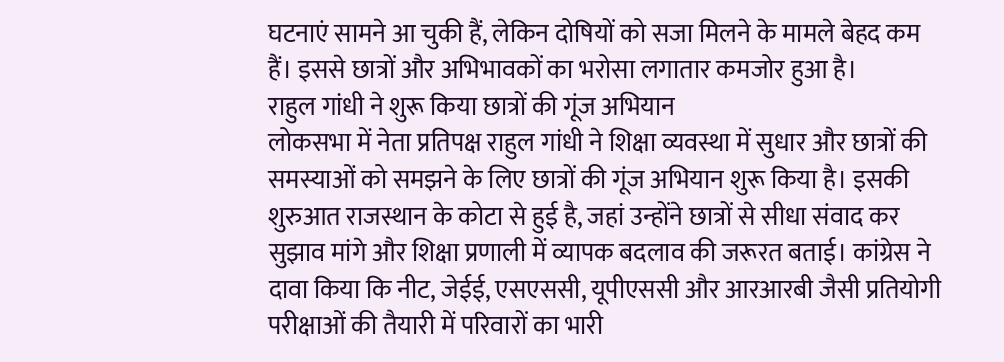घटनाएं सामने आ चुकी हैं, लेकिन दोषियों को सजा मिलने के मामले बेहद कम हैं। इससे छात्रों और अभिभावकों का भरोसा लगातार कमजोर हुआ है।
राहुल गांधी ने शुरू किया छात्रों की गूंज अभियान
लोकसभा में नेता प्रतिपक्ष राहुल गांधी ने शिक्षा व्यवस्था में सुधार और छात्रों की समस्याओं को समझने के लिए छात्रों की गूंज अभियान शुरू किया है। इसकी शुरुआत राजस्थान के कोटा से हुई है, जहां उन्होंने छात्रों से सीधा संवाद कर सुझाव मांगे और शिक्षा प्रणाली में व्यापक बदलाव की जरूरत बताई। कांग्रेस ने दावा किया कि नीट, जेईई, एसएससी, यूपीएससी और आरआरबी जैसी प्रतियोगी परीक्षाओं की तैयारी में परिवारों का भारी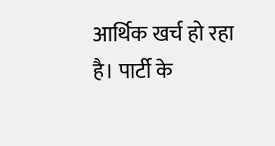आर्थिक खर्च हो रहा है। पार्टी के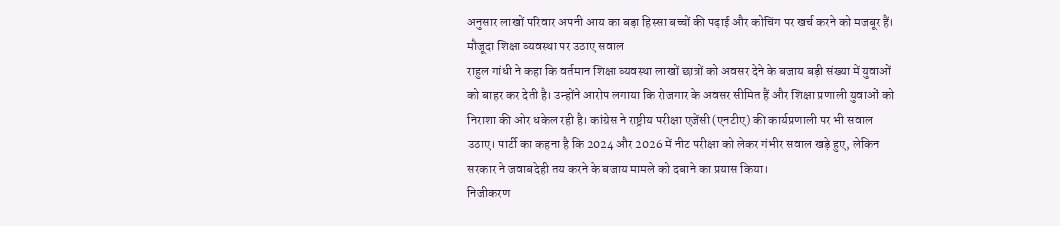अनुसार लाखों परिवार अपनी आय का बड़ा हिस्सा बच्चों की पढ़ाई और कोचिंग पर खर्च करने को मजबूर हैं।
मौजूदा शिक्षा व्यवस्था पर उठाए सवाल
राहुल गांधी ने कहा कि वर्तमान शिक्षा व्यवस्था लाखों छात्रों को अवसर देने के बजाय बड़ी संख्या में युवाओं को बाहर कर देती है। उन्होंने आरोप लगाया कि रोजगार के अवसर सीमित हैं और शिक्षा प्रणाली युवाओं को निराशा की ओर धकेल रही है। कांग्रेस ने राष्ट्रीय परीक्षा एजेंसी (एनटीए) की कार्यप्रणाली पर भी सवाल उठाए। पार्टी का कहना है कि 2024 और 2026 में नीट परीक्षा को लेकर गंभीर सवाल खड़े हुए, लेकिन सरकार ने जवाबदेही तय करने के बजाय मामले को दबाने का प्रयास किया।
निजीकरण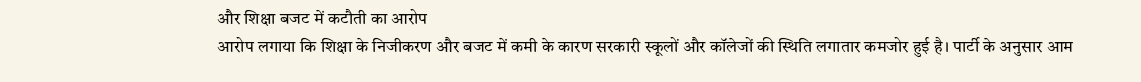और शिक्षा बजट में कटौती का आरोप
आरोप लगाया कि शिक्षा के निजीकरण और बजट में कमी के कारण सरकारी स्कूलों और कॉलेजों की स्थिति लगातार कमजोर हुई है। पार्टी के अनुसार आम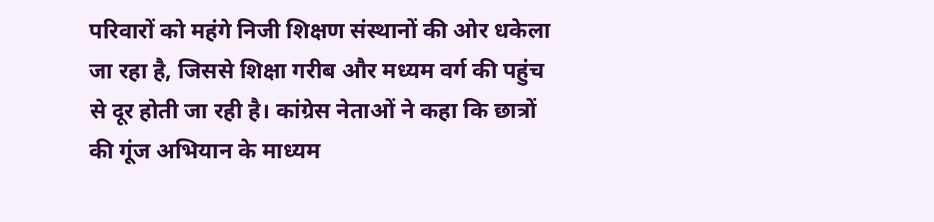परिवारों को महंगे निजी शिक्षण संस्थानों की ओर धकेला जा रहा है, जिससे शिक्षा गरीब और मध्यम वर्ग की पहुंच से दूर होती जा रही है। कांग्रेस नेताओं ने कहा कि छात्रों की गूंज अभियान के माध्यम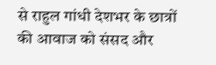से राहुल गांधी देशभर के छात्रों की आवाज को संसद और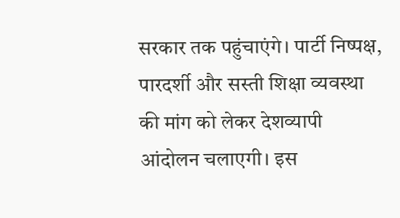सरकार तक पहुंचाएंगे। पार्टी निष्पक्ष, पारदर्शी और सस्ती शिक्षा व्यवस्था की मांग को लेकर देशव्यापी आंदोलन चलाएगी। इस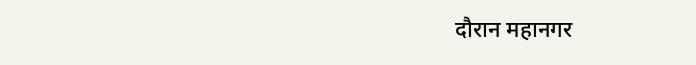दौरान महानगर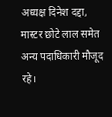अध्यक्ष दिनेश दद्दा, मास्टर छोटे लाल समेत अन्य पदाधिकारी मौजूद रहे।